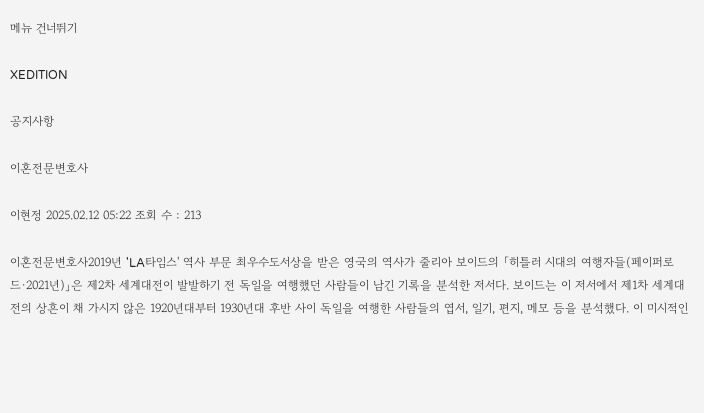메뉴 건너뛰기

XEDITION

공지사항

이혼전문변호사

이현정 2025.02.12 05:22 조회 수 : 213

이혼전문변호사2019년 'LA타임스' 역사 부문 최우수도서상을 받은 영국의 역사가 줄리아 보이드의 「히틀러 시대의 여행자들(페이퍼로드·2021년)」은 제2차 세계대전이 발발하기 전 독일을 여행했던 사람들이 남긴 기록을 분석한 저서다. 보이드는 이 저서에서 제1차 세계대전의 상흔이 채 가시지 않은 1920년대부터 1930년대 후반 사이 독일을 여행한 사람들의 엽서, 일기, 편지, 메모 등을 분석했다. 이 미시적인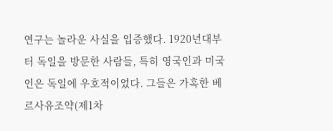연구는 놀라운 사실을 입증했다. 1920년대부터 독일을 방문한 사람들, 특히 영국인과 미국인은 독일에 우호적이었다. 그들은 가혹한 베르사유조약(제1차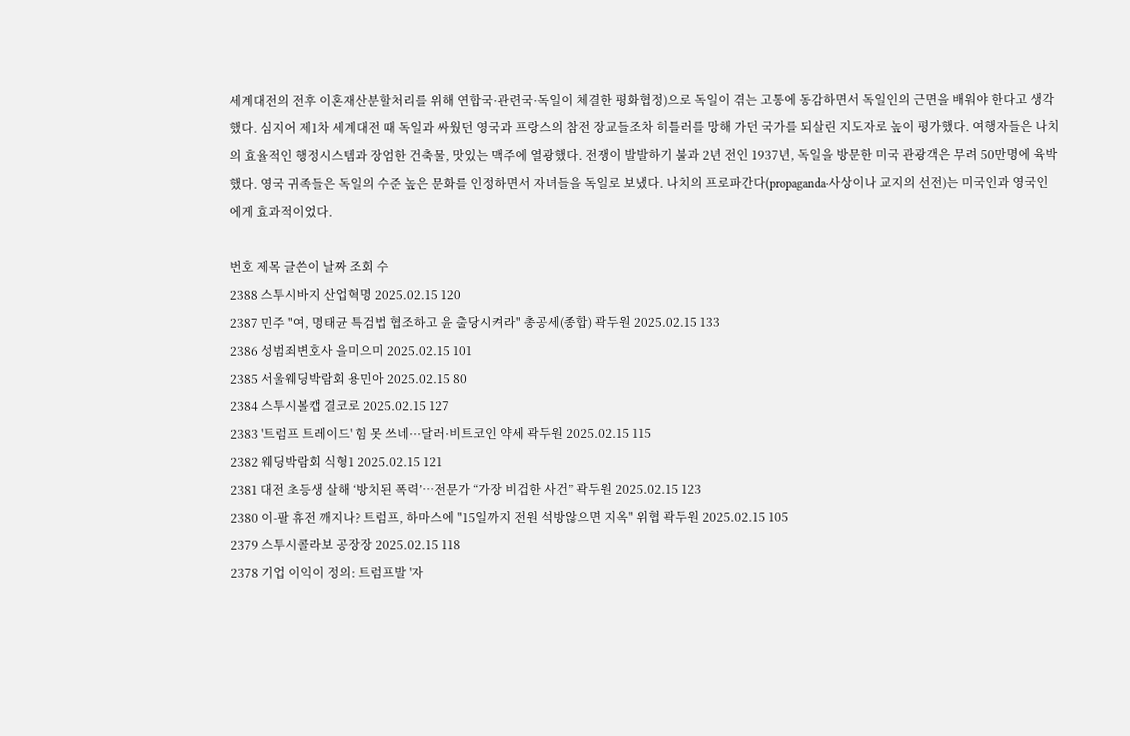세계대전의 전후 이혼재산분할처리를 위해 연합국·관련국·독일이 체결한 평화협정)으로 독일이 겪는 고통에 동감하면서 독일인의 근면을 배워야 한다고 생각했다. 심지어 제1차 세계대전 때 독일과 싸웠던 영국과 프랑스의 참전 장교들조차 히틀러를 망해 가던 국가를 되살린 지도자로 높이 평가했다. 여행자들은 나치의 효율적인 행정시스템과 장엄한 건축물, 맛있는 맥주에 열광했다. 전쟁이 발발하기 불과 2년 전인 1937년, 독일을 방문한 미국 관광객은 무려 50만명에 육박했다. 영국 귀족들은 독일의 수준 높은 문화를 인정하면서 자녀들을 독일로 보냈다. 나치의 프로파간다(propaganda·사상이나 교지의 선전)는 미국인과 영국인에게 효과적이었다.

번호 제목 글쓴이 날짜 조회 수
2388 스투시바지 산업혁명 2025.02.15 120
2387 민주 "여, 명태균 특검법 협조하고 윤 출당시켜라" 총공세(종합) 곽두원 2025.02.15 133
2386 성범죄변호사 을미으미 2025.02.15 101
2385 서울웨딩박람회 용민아 2025.02.15 80
2384 스투시볼캡 결코로 2025.02.15 127
2383 '트럼프 트레이드' 힘 못 쓰네···달러·비트코인 약세 곽두원 2025.02.15 115
2382 웨딩박람회 식형1 2025.02.15 121
2381 대전 초등생 살해 ‘방치된 폭력’…전문가 “가장 비겁한 사건” 곽두원 2025.02.15 123
2380 이-팔 휴전 깨지나? 트럼프, 하마스에 "15일까지 전원 석방않으면 지옥" 위협 곽두원 2025.02.15 105
2379 스투시콜라보 공장장 2025.02.15 118
2378 기업 이익이 정의: 트럼프발 '자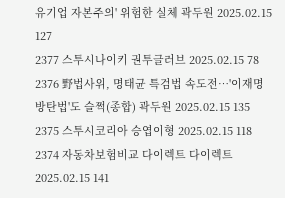유기업 자본주의' 위험한 실체 곽두원 2025.02.15 127
2377 스투시나이키 권투글러브 2025.02.15 78
2376 野법사위, 명태균 특검법 속도전…'이재명 방탄법'도 슬쩍(종합) 곽두원 2025.02.15 135
2375 스투시코리아 승엽이형 2025.02.15 118
2374 자동차보험비교 다이렉트 다이렉트 2025.02.15 141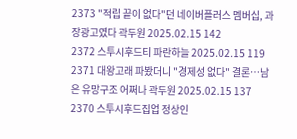2373 "적립 끝이 없다"던 네이버플러스 멤버십, 과장광고였다 곽두원 2025.02.15 142
2372 스투시후드티 파란하늘 2025.02.15 119
2371 대왕고래 파봤더니 "경제성 없다" 결론…남은 유망구조 어쩌나 곽두원 2025.02.15 137
2370 스투시후드집업 정상인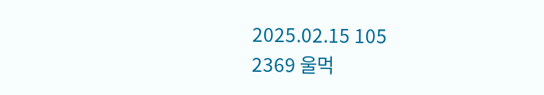2025.02.15 105
2369 울먹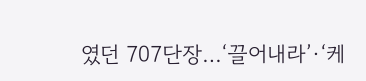였던 707단장…‘끌어내라’·‘케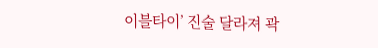이블타이’ 진술 달라져 곽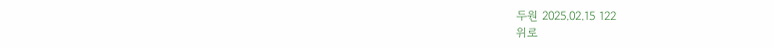두원 2025.02.15 122
위로